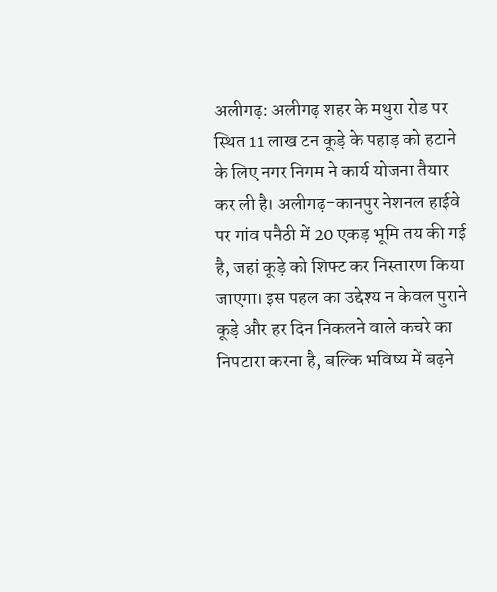अलीगढ़: अलीगढ़ शहर के मथुरा रोड पर स्थित 11 लाख टन कूड़े के पहाड़ को हटाने के लिए नगर निगम ने कार्य योजना तैयार कर ली है। अलीगढ़-कानपुर नेशनल हाईवे पर गांव पनैठी में 20 एकड़ भूमि तय की गई है, जहां कूड़े को शिफ्ट कर निस्तारण किया जाएगा। इस पहल का उद्देश्य न केवल पुराने कूड़े और हर दिन निकलने वाले कचरे का निपटारा करना है, बल्कि भविष्य में बढ़ने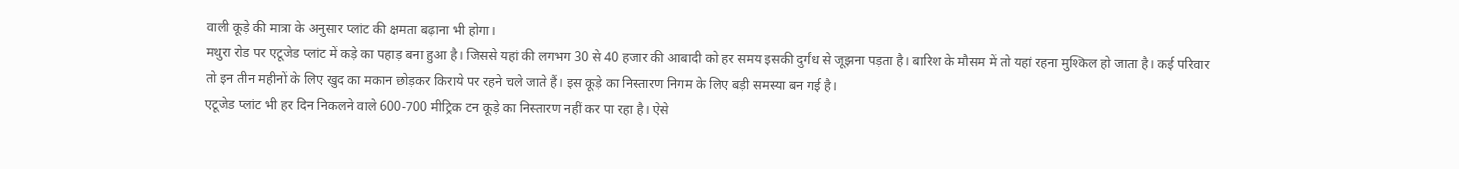वाली कूड़े की मात्रा के अनुसार प्लांट की क्षमता बढ़ाना भी होगा।
मथुरा रोड पर एटूजेड प्लांट में कड़े का पहाड़ बना हुआ है। जिससे यहां की लगभग 30 से 40 हजार की आबादी को हर समय इसकी दुर्गंध से जूझना पड़ता है। बारिश के मौसम में तो यहां रहना मुश्किल हो जाता है। कई परिवार तो इन तीन महीनों के लिए खुद का मकान छोड़कर किराये पर रहने चले जाते हैं। इस कूड़े का निस्तारण निगम के लिए बड़ी समस्या बन गई है।
एटूजेड प्लांट भी हर दिन निकलने वाले 600-700 मीट्रिक टन कूड़े का निस्तारण नहीं कर पा रहा है। ऐसे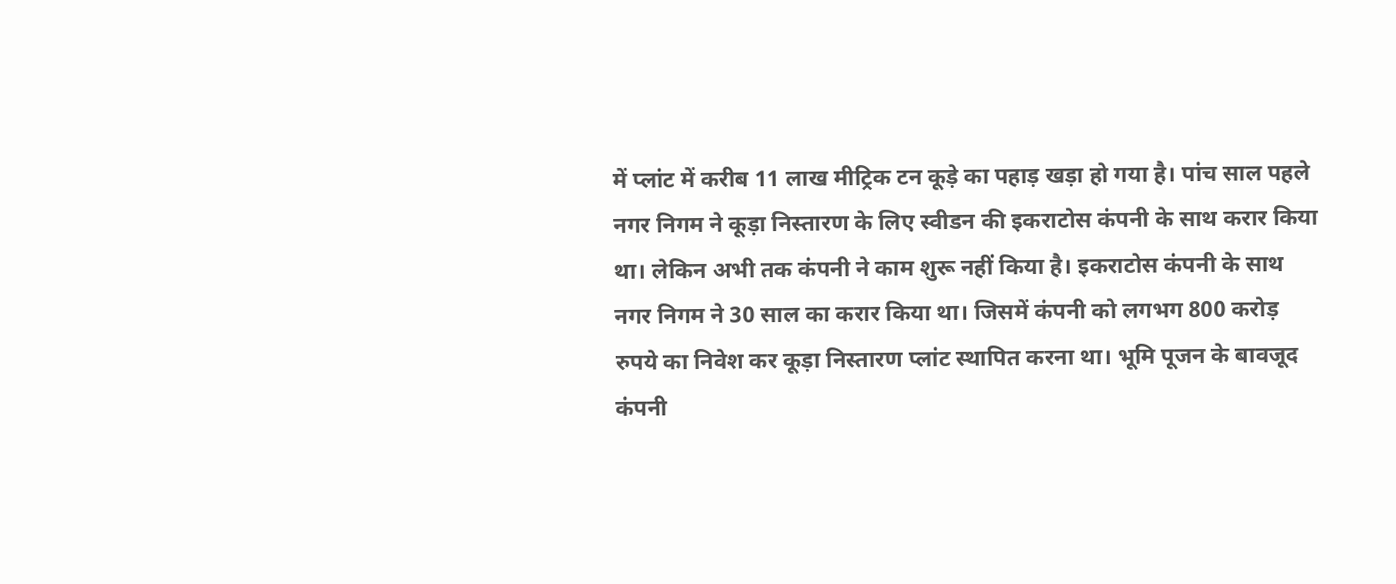में प्लांट में करीब 11 लाख मीट्रिक टन कूड़े का पहाड़ खड़ा हो गया है। पांच साल पहले नगर निगम ने कूड़ा निस्तारण के लिए स्वीडन की इकराटोस कंपनी के साथ करार किया था। लेकिन अभी तक कंपनी ने काम शुरू नहीं किया है। इकराटोस कंपनी के साथ नगर निगम ने 30 साल का करार किया था। जिसमें कंपनी को लगभग 800 करोड़ रुपये का निवेश कर कूड़ा निस्तारण प्लांट स्थापित करना था। भूमि पूजन के बावजूद कंपनी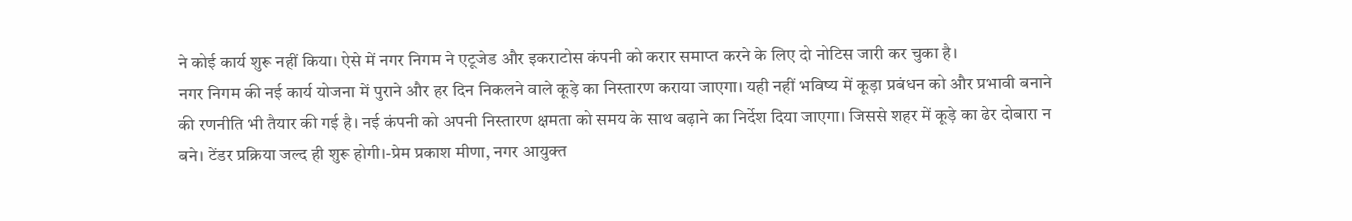ने कोई कार्य शुरू नहीं किया। ऐसे में नगर निगम ने एटूजेड और इकराटोस कंपनी को करार समाप्त करने के लिए दो नोटिस जारी कर चुका है।
नगर निगम की नई कार्य योजना में पुराने और हर दिन निकलने वाले कूड़े का निस्तारण कराया जाएगा। यही नहीं भविष्य में कूड़ा प्रबंधन को और प्रभावी बनाने की रणनीति भी तैयार की गई है। नई कंपनी को अपनी निस्तारण क्षमता को समय के साथ बढ़ाने का निर्देश दिया जाएगा। जिससे शहर में कूड़े का ढेर दोबारा न बने। टेंडर प्रक्रिया जल्द ही शुरू होगी।-प्रेम प्रकाश मीणा, नगर आयुक्त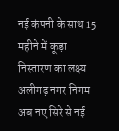नई कंपनी के साथ 15 महीने में कूड़ा निस्तारण का लक्ष्य
अलीगढ़ नगर निगम अब नए सिरे से नई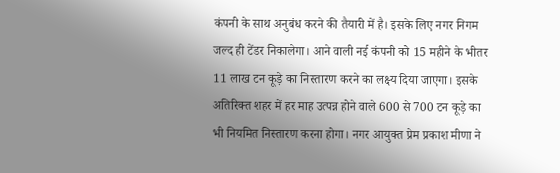कंपनी के साथ अनुबंध करने की तैयारी में है। इसके लिए नगर निगम जल्द ही टेंडर निकालेगा। आने वाली नई कंपनी को 15 महीने के भीतर 11 लाख टन कूड़े का निस्तारण करने का लक्ष्य दिया जाएगा। इसके अतिरिक्त शहर में हर माह उत्पन्न होने वाले 600 से 700 टन कूड़े का भी नियमित निस्तारण करना होगा। नगर आयुक्त प्रेम प्रकाश मीणा ने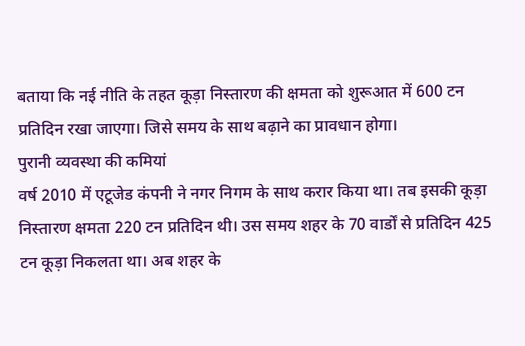बताया कि नई नीति के तहत कूड़ा निस्तारण की क्षमता को शुरूआत में 600 टन प्रतिदिन रखा जाएगा। जिसे समय के साथ बढ़ाने का प्रावधान होगा।
पुरानी व्यवस्था की कमियां
वर्ष 2010 में एटूजेड कंपनी ने नगर निगम के साथ करार किया था। तब इसकी कूड़ा निस्तारण क्षमता 220 टन प्रतिदिन थी। उस समय शहर के 70 वार्डों से प्रतिदिन 425 टन कूड़ा निकलता था। अब शहर के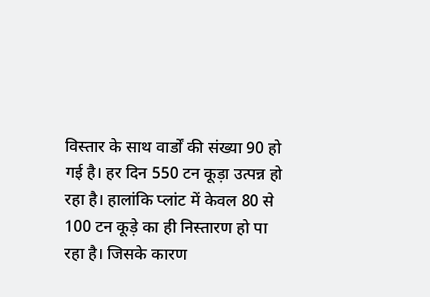विस्तार के साथ वार्डों की संख्या 90 हो गई है। हर दिन 550 टन कूड़ा उत्पन्न हो रहा है। हालांकि प्लांट में केवल 80 से 100 टन कूड़े का ही निस्तारण हो पा रहा है। जिसके कारण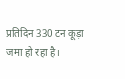प्रतिदिन 330 टन कूड़ा जमा हो रहा है।